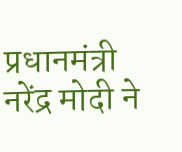प्रधानमंत्री नरेंद्र मोदी ने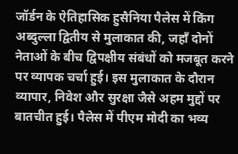जॉर्डन के ऐतिहासिक हुसैनिया पैलेस में किंग अब्दुल्ला द्वितीय से मुलाकात की, जहाँ दोनों नेताओं के बीच द्विपक्षीय संबंधों को मजबूत करने पर व्यापक चर्चा हुई। इस मुलाकात के दौरान व्यापार, निवेश और सुरक्षा जैसे अहम मुद्दों पर बातचीत हुई। पैलेस में पीएम मोदी का भव्य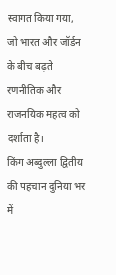स्वागत किया गया, जो भारत और जॉर्डन के बीच बढ़ते रणनीतिक और राजनयिक महत्व को दर्शाता है।
किंग अब्दुल्ला द्वितीय की पहचान दुनिया भर में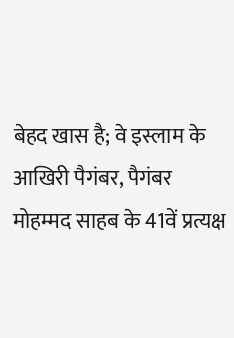बेहद खास है; वे इस्लाम के आखिरी पैगंबर, पैगंबर मोहम्मद साहब के 41वें प्रत्यक्ष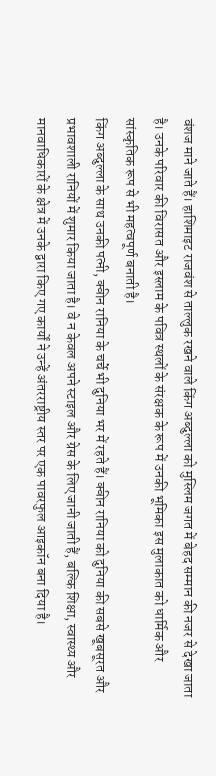वंशज माने जाते हैं। हाशिमाइट राजवंश से ताल्लुक रखने वाले किंग अब्दुल्ला को मुस्लिम जगत में बेहद सम्मान की नजर से देखा जाता है। उनके परिवार की विरासत और इस्लाम के पवित्र स्थलों के संरक्षक के रूप में उनकी भूमिका इस मुलाकात को धार्मिक और सांस्कृतिक रूप से भी महत्वपूर्ण बनाती है।
किंग अब्दुल्ला के साथ उनकी पत्नी, क्वीन रानिया के चर्चे भी दुनिया भर में रहते हैं। क्वीन रानिया को दुनिया की सबसे खूबसूरत और प्रभावशाली रानियों में शुमार किया जाता है। वे न केवल अपने स्टाइल और ग्रेस के लिए जानी जाती हैं, बल्कि शिक्षा, स्वास्थ्य और मानवाधिकारों के क्षेत्र में उनके द्वारा किए गए कार्यों ने उन्हें अंतरराष्ट्रीय स्तर पर एक पावरफुल आइकॉन बना दिया है।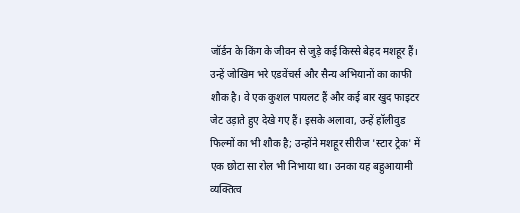जॉर्डन के किंग के जीवन से जुड़े कई किस्से बेहद मशहूर हैं। उन्हें जोखिम भरे एडवेंचर्स और सैन्य अभियानों का काफी शौक है। वे एक कुशल पायलट हैं और कई बार खुद फाइटर जेट उड़ाते हुए देखे गए हैं। इसके अलावा, उन्हें हॉलीवुड फिल्मों का भी शौक है; उन्होंने मशहूर सीरीज 'स्टार ट्रेक' में एक छोटा सा रोल भी निभाया था। उनका यह बहुआयामी व्यक्तित्व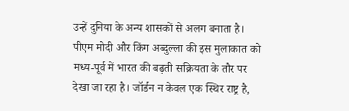उन्हें दुनिया के अन्य शासकों से अलग बनाता है।
पीएम मोदी और किंग अब्दुल्ला की इस मुलाकात को मध्य-पूर्व में भारत की बढ़ती सक्रियता के तौर पर देखा जा रहा है। जॉर्डन न केवल एक स्थिर राष्ट्र है,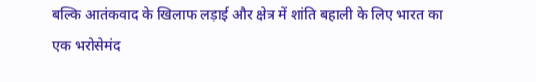बल्कि आतंकवाद के खिलाफ लड़ाई और क्षेत्र में शांति बहाली के लिए भारत का एक भरोसेमंद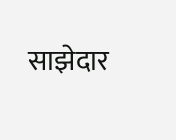साझेदार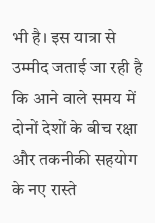भी है। इस यात्रा से उम्मीद जताई जा रही है कि आने वाले समय में दोनों देशों के बीच रक्षा और तकनीकी सहयोग के नए रास्ते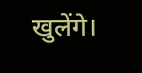खुलेंगे।